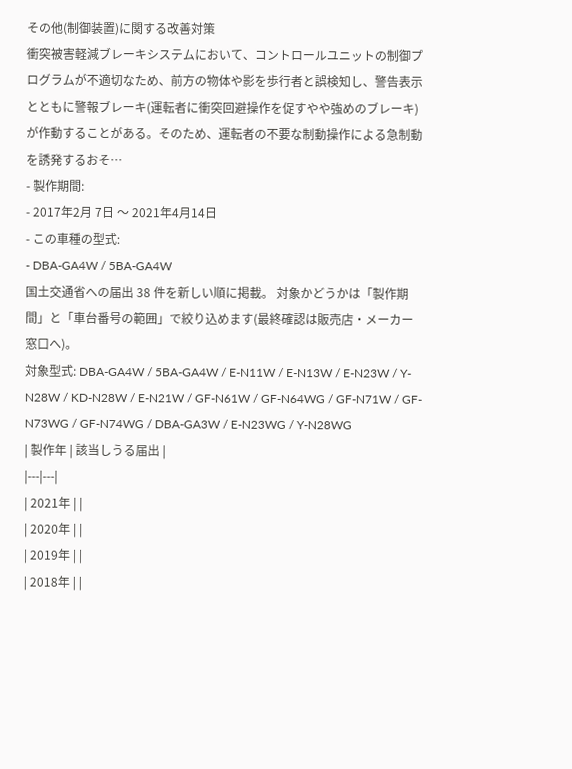その他(制御装置)に関する改善対策
衝突被害軽減ブレーキシステムにおいて、コントロールユニットの制御プログラムが不適切なため、前方の物体や影を歩行者と誤検知し、警告表示とともに警報ブレーキ(運転者に衝突回避操作を促すやや強めのブレーキ)が作動することがある。そのため、運転者の不要な制動操作による急制動を誘発するおそ…
- 製作期間:
- 2017年2月 7日 〜 2021年4月14日
- この車種の型式:
- DBA-GA4W / 5BA-GA4W
国土交通省への届出 38 件を新しい順に掲載。 対象かどうかは「製作期間」と「車台番号の範囲」で絞り込めます(最終確認は販売店・メーカー窓口へ)。
対象型式: DBA-GA4W / 5BA-GA4W / E-N11W / E-N13W / E-N23W / Y-N28W / KD-N28W / E-N21W / GF-N61W / GF-N64WG / GF-N71W / GF-N73WG / GF-N74WG / DBA-GA3W / E-N23WG / Y-N28WG
| 製作年 | 該当しうる届出 |
|---|---|
| 2021年 | |
| 2020年 | |
| 2019年 | |
| 2018年 | |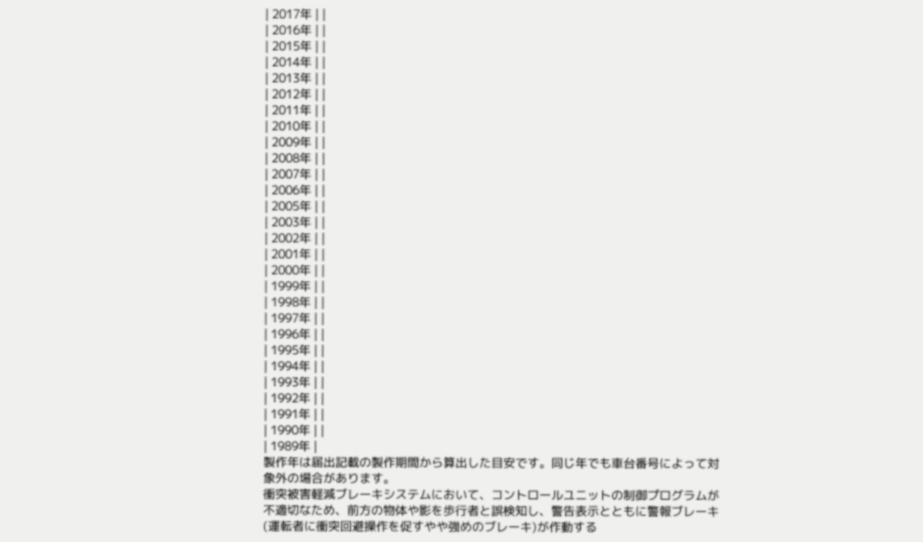| 2017年 | |
| 2016年 | |
| 2015年 | |
| 2014年 | |
| 2013年 | |
| 2012年 | |
| 2011年 | |
| 2010年 | |
| 2009年 | |
| 2008年 | |
| 2007年 | |
| 2006年 | |
| 2005年 | |
| 2003年 | |
| 2002年 | |
| 2001年 | |
| 2000年 | |
| 1999年 | |
| 1998年 | |
| 1997年 | |
| 1996年 | |
| 1995年 | |
| 1994年 | |
| 1993年 | |
| 1992年 | |
| 1991年 | |
| 1990年 | |
| 1989年 |
製作年は届出記載の製作期間から算出した目安です。同じ年でも車台番号によって対象外の場合があります。
衝突被害軽減ブレーキシステムにおいて、コントロールユニットの制御プログラムが不適切なため、前方の物体や影を歩行者と誤検知し、警告表示とともに警報ブレーキ(運転者に衝突回避操作を促すやや強めのブレーキ)が作動する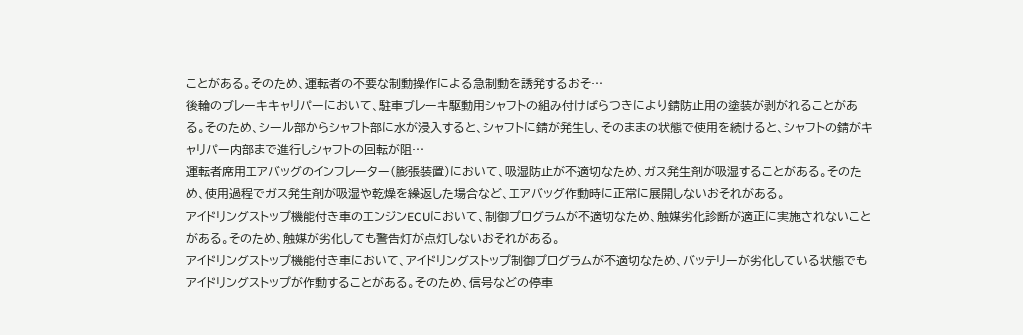ことがある。そのため、運転者の不要な制動操作による急制動を誘発するおそ…
後輪のブレーキキャリパーにおいて、駐車ブレーキ駆動用シャフトの組み付けばらつきにより錆防止用の塗装が剥がれることがある。そのため、シール部からシャフト部に水が浸入すると、シャフトに錆が発生し、そのままの状態で使用を続けると、シャフトの錆がキャリパー内部まで進行しシャフトの回転が阻…
運転者席用エアバッグのインフレーター(膨張装置)において、吸湿防止が不適切なため、ガス発生剤が吸湿することがある。そのため、使用過程でガス発生剤が吸湿や乾燥を繰返した場合など、エアバッグ作動時に正常に展開しないおそれがある。
アイドリングストップ機能付き車のエンジンECUにおいて、制御プログラムが不適切なため、触媒劣化診断が適正に実施されないことがある。そのため、触媒が劣化しても警告灯が点灯しないおそれがある。
アイドリングストップ機能付き車において、アイドリングストップ制御プログラムが不適切なため、バッテリーが劣化している状態でもアイドリングストップが作動することがある。そのため、信号などの停車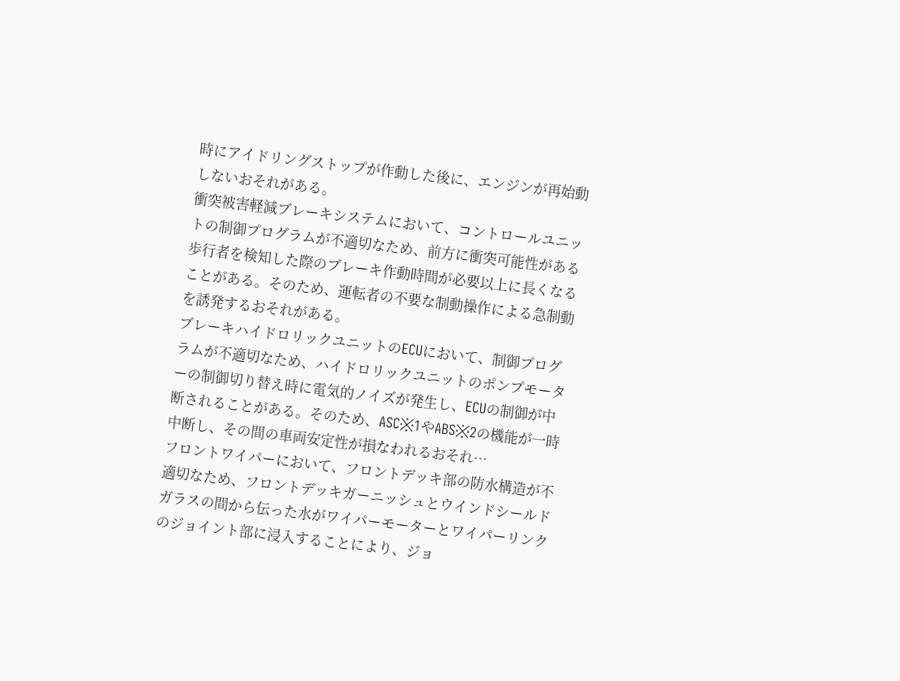時にアイドリングストップが作動した後に、エンジンが再始動しないおそれがある。
衝突被害軽減ブレーキシステムにおいて、コントロールユニットの制御プログラムが不適切なため、前方に衝突可能性がある歩行者を検知した際のブレーキ作動時間が必要以上に長くなることがある。そのため、運転者の不要な制動操作による急制動を誘発するおそれがある。
ブレーキハイドロリックユニットのECUにおいて、制御プログラムが不適切なため、ハイドロリックユニットのポンプモーターの制御切り替え時に電気的ノイズが発生し、ECUの制御が中断されることがある。そのため、ASC※1やABS※2の機能が一時中断し、その間の車両安定性が損なわれるおそれ…
フロントワイパーにおいて、フロントデッキ部の防水構造が不適切なため、フロントデッキガーニッシュとウインドシールドガラスの間から伝った水がワイパーモーターとワイパーリンクのジョイント部に浸入することにより、ジョ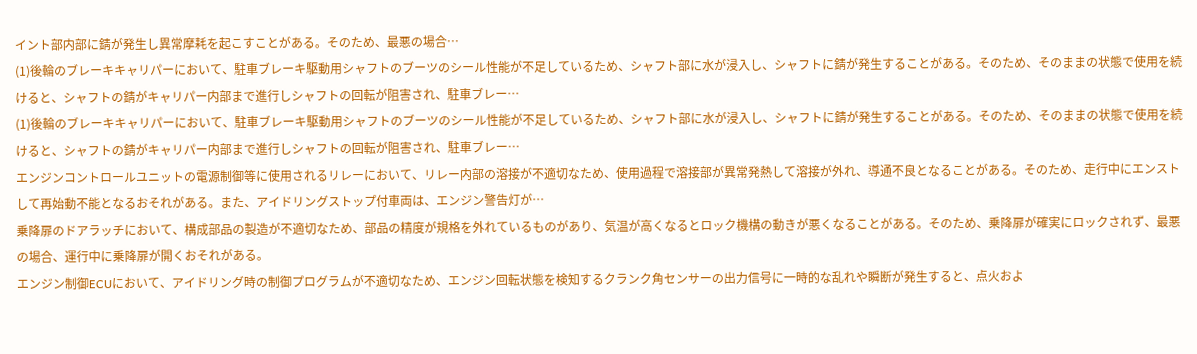イント部内部に錆が発生し異常摩耗を起こすことがある。そのため、最悪の場合…
(1)後輪のブレーキキャリパーにおいて、駐車ブレーキ駆動用シャフトのブーツのシール性能が不足しているため、シャフト部に水が浸入し、シャフトに錆が発生することがある。そのため、そのままの状態で使用を続けると、シャフトの錆がキャリパー内部まで進行しシャフトの回転が阻害され、駐車ブレー…
(1)後輪のブレーキキャリパーにおいて、駐車ブレーキ駆動用シャフトのブーツのシール性能が不足しているため、シャフト部に水が浸入し、シャフトに錆が発生することがある。そのため、そのままの状態で使用を続けると、シャフトの錆がキャリパー内部まで進行しシャフトの回転が阻害され、駐車ブレー…
エンジンコントロールユニットの電源制御等に使用されるリレーにおいて、リレー内部の溶接が不適切なため、使用過程で溶接部が異常発熱して溶接が外れ、導通不良となることがある。そのため、走行中にエンストして再始動不能となるおそれがある。また、アイドリングストップ付車両は、エンジン警告灯が…
乗降扉のドアラッチにおいて、構成部品の製造が不適切なため、部品の精度が規格を外れているものがあり、気温が高くなるとロック機構の動きが悪くなることがある。そのため、乗降扉が確実にロックされず、最悪の場合、運行中に乗降扉が開くおそれがある。
エンジン制御ECUにおいて、アイドリング時の制御プログラムが不適切なため、エンジン回転状態を検知するクランク角センサーの出力信号に一時的な乱れや瞬断が発生すると、点火およ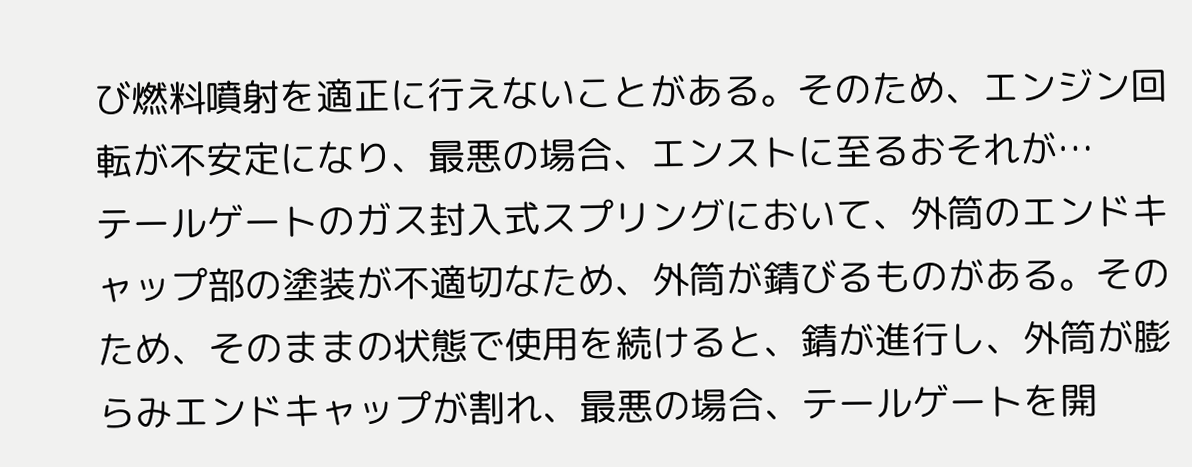び燃料噴射を適正に行えないことがある。そのため、エンジン回転が不安定になり、最悪の場合、エンストに至るおそれが…
テールゲートのガス封入式スプリングにおいて、外筒のエンドキャップ部の塗装が不適切なため、外筒が錆びるものがある。そのため、そのままの状態で使用を続けると、錆が進行し、外筒が膨らみエンドキャップが割れ、最悪の場合、テールゲートを開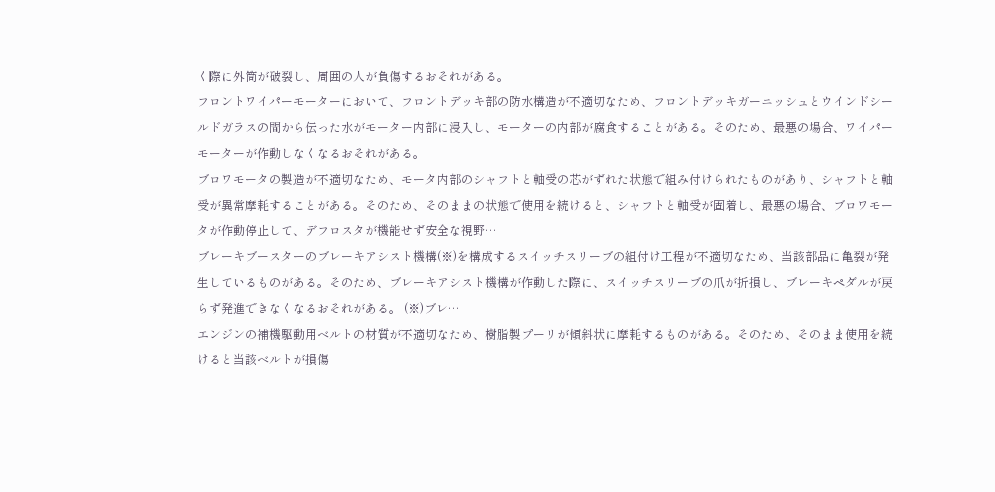く際に外筒が破裂し、周囲の人が負傷するおそれがある。
フロントワイパーモーターにおいて、フロントデッキ部の防水構造が不適切なため、フロントデッキガーニッシュとウインドシールドガラスの間から伝った水がモーター内部に浸入し、モーターの内部が腐食することがある。そのため、最悪の場合、ワイパーモーターが作動しなくなるおそれがある。
ブロワモータの製造が不適切なため、モータ内部のシャフトと軸受の芯がずれた状態で組み付けられたものがあり、シャフトと軸受が異常摩耗することがある。そのため、そのままの状態で使用を続けると、シャフトと軸受が固着し、最悪の場合、ブロワモータが作動停止して、デフロスタが機能せず安全な視野…
ブレーキブースターのブレーキアシスト機構(※)を構成するスイッチスリーブの組付け工程が不適切なため、当該部品に亀裂が発生しているものがある。そのため、ブレーキアシスト機構が作動した際に、スイッチスリーブの爪が折損し、ブレーキペダルが戻らず発進できなくなるおそれがある。 (※)ブレ…
エンジンの補機駆動用ベルトの材質が不適切なため、樹脂製プーリが傾斜状に摩耗するものがある。そのため、そのまま使用を続けると当該ベルトが損傷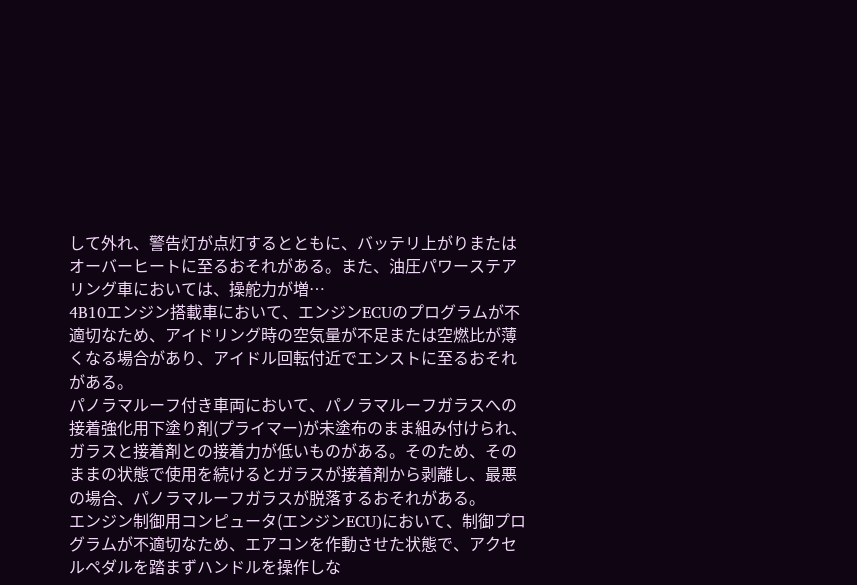して外れ、警告灯が点灯するとともに、バッテリ上がりまたはオーバーヒートに至るおそれがある。また、油圧パワーステアリング車においては、操舵力が増…
4B10エンジン搭載車において、エンジンECUのプログラムが不適切なため、アイドリング時の空気量が不足または空燃比が薄くなる場合があり、アイドル回転付近でエンストに至るおそれがある。
パノラマルーフ付き車両において、パノラマルーフガラスへの接着強化用下塗り剤(プライマー)が未塗布のまま組み付けられ、ガラスと接着剤との接着力が低いものがある。そのため、そのままの状態で使用を続けるとガラスが接着剤から剥離し、最悪の場合、パノラマルーフガラスが脱落するおそれがある。
エンジン制御用コンピュータ(エンジンECU)において、制御プログラムが不適切なため、エアコンを作動させた状態で、アクセルペダルを踏まずハンドルを操作しな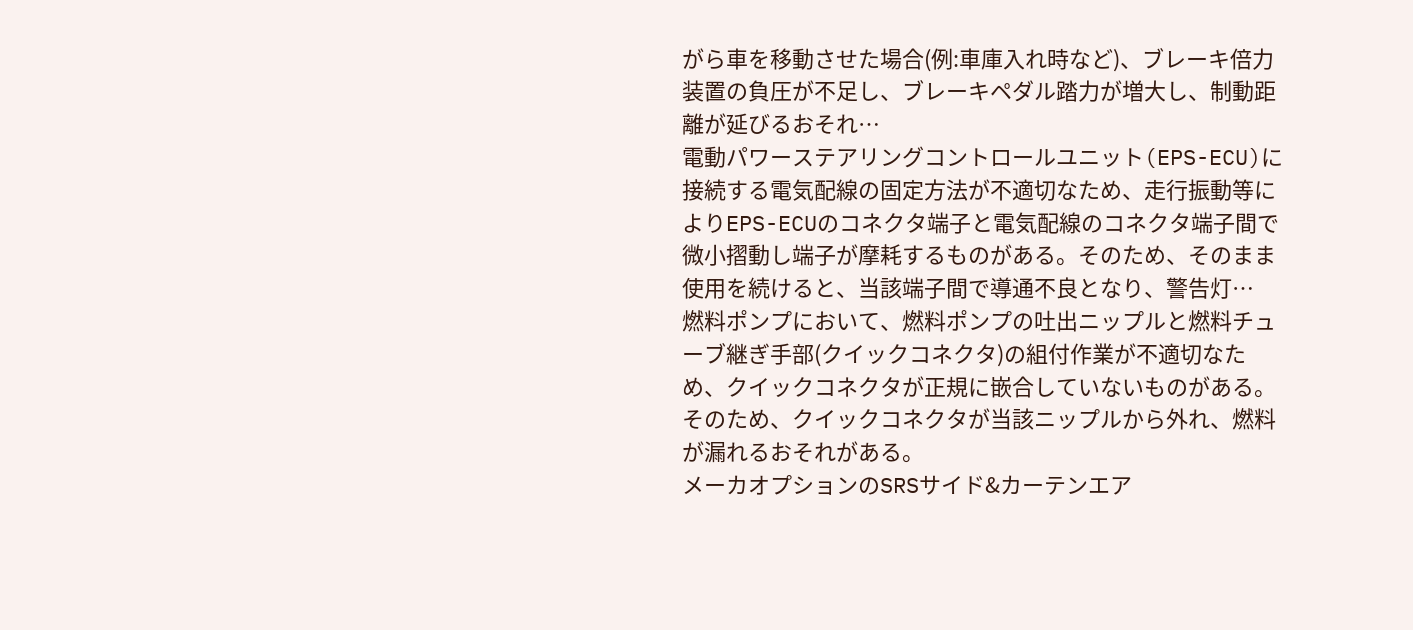がら車を移動させた場合(例:車庫入れ時など)、ブレーキ倍力装置の負圧が不足し、ブレーキペダル踏力が増大し、制動距離が延びるおそれ…
電動パワーステアリングコントロールユニット(EPS-ECU)に接続する電気配線の固定方法が不適切なため、走行振動等によりEPS-ECUのコネクタ端子と電気配線のコネクタ端子間で微小摺動し端子が摩耗するものがある。そのため、そのまま使用を続けると、当該端子間で導通不良となり、警告灯…
燃料ポンプにおいて、燃料ポンプの吐出ニップルと燃料チューブ継ぎ手部(クイックコネクタ)の組付作業が不適切なため、クイックコネクタが正規に嵌合していないものがある。そのため、クイックコネクタが当該ニップルから外れ、燃料が漏れるおそれがある。
メーカオプションのSRSサイド&カーテンエア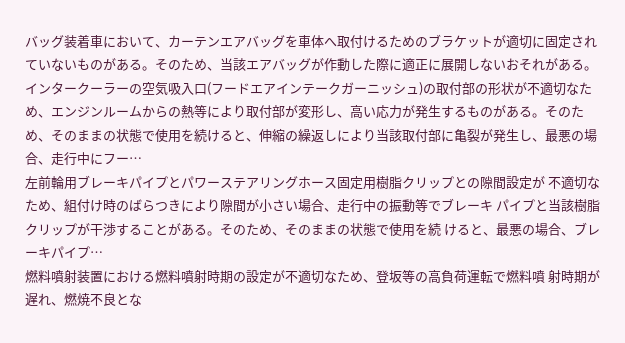バッグ装着車において、カーテンエアバッグを車体へ取付けるためのブラケットが適切に固定されていないものがある。そのため、当該エアバッグが作動した際に適正に展開しないおそれがある。
インタークーラーの空気吸入口(フードエアインテークガーニッシュ)の取付部の形状が不適切なため、エンジンルームからの熱等により取付部が変形し、高い応力が発生するものがある。そのため、そのままの状態で使用を続けると、伸縮の繰返しにより当該取付部に亀裂が発生し、最悪の場合、走行中にフー…
左前輪用ブレーキパイプとパワーステアリングホース固定用樹脂クリップとの隙間設定が 不適切なため、組付け時のばらつきにより隙間が小さい場合、走行中の振動等でブレーキ パイプと当該樹脂クリップが干渉することがある。そのため、そのままの状態で使用を続 けると、最悪の場合、ブレーキパイプ…
燃料噴射装置における燃料噴射時期の設定が不適切なため、登坂等の高負荷運転で燃料噴 射時期が遅れ、燃焼不良とな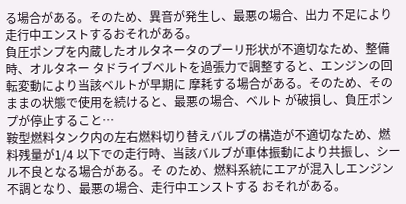る場合がある。そのため、異音が発生し、最悪の場合、出力 不足により走行中エンストするおそれがある。
負圧ポンプを内蔵したオルタネータのプーリ形状が不適切なため、整備時、オルタネー タドライブベルトを過張力で調整すると、エンジンの回転変動により当該ベルトが早期に 摩耗する場合がある。そのため、そのままの状態で使用を続けると、最悪の場合、ベルト が破損し、負圧ポンプが停止すること…
鞍型燃料タンク内の左右燃料切り替えバルブの構造が不適切なため、燃料残量が1/4 以下での走行時、当該バルブが車体振動により共振し、シール不良となる場合がある。そ のため、燃料系統にエアが混入しエンジン不調となり、最悪の場合、走行中エンストする おそれがある。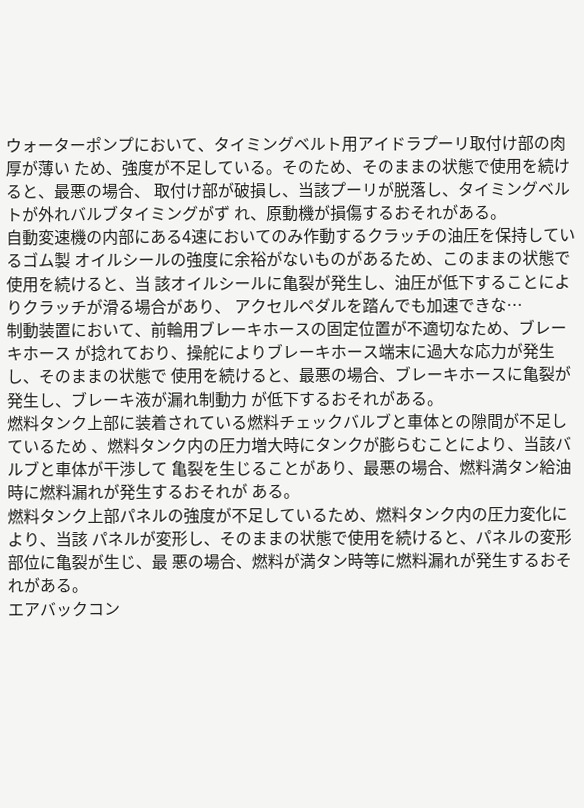ウォーターポンプにおいて、タイミングベルト用アイドラプーリ取付け部の肉厚が薄い ため、強度が不足している。そのため、そのままの状態で使用を続けると、最悪の場合、 取付け部が破損し、当該プーリが脱落し、タイミングベルトが外れバルブタイミングがず れ、原動機が損傷するおそれがある。
自動変速機の内部にある4速においてのみ作動するクラッチの油圧を保持しているゴム製 オイルシールの強度に余裕がないものがあるため、このままの状態で使用を続けると、当 該オイルシールに亀裂が発生し、油圧が低下することによりクラッチが滑る場合があり、 アクセルペダルを踏んでも加速できな…
制動装置において、前輪用ブレーキホースの固定位置が不適切なため、ブレーキホース が捻れており、操舵によりブレーキホース端末に過大な応力が発生し、そのままの状態で 使用を続けると、最悪の場合、ブレーキホースに亀裂が発生し、ブレーキ液が漏れ制動力 が低下するおそれがある。
燃料タンク上部に装着されている燃料チェックバルブと車体との隙間が不足しているため 、燃料タンク内の圧力増大時にタンクが膨らむことにより、当該バルブと車体が干渉して 亀裂を生じることがあり、最悪の場合、燃料満タン給油時に燃料漏れが発生するおそれが ある。
燃料タンク上部パネルの強度が不足しているため、燃料タンク内の圧力変化により、当該 パネルが変形し、そのままの状態で使用を続けると、パネルの変形部位に亀裂が生じ、最 悪の場合、燃料が満タン時等に燃料漏れが発生するおそれがある。
エアバックコン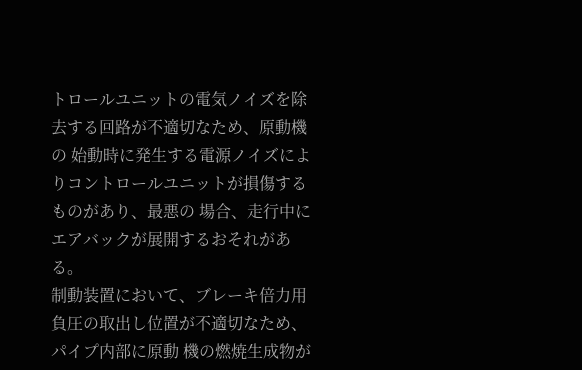トロールユニットの電気ノイズを除去する回路が不適切なため、原動機の 始動時に発生する電源ノイズによりコントロールユニットが損傷するものがあり、最悪の 場合、走行中にエアバックが展開するおそれがある。
制動装置において、ブレーキ倍力用負圧の取出し位置が不適切なため、パイプ内部に原動 機の燃焼生成物が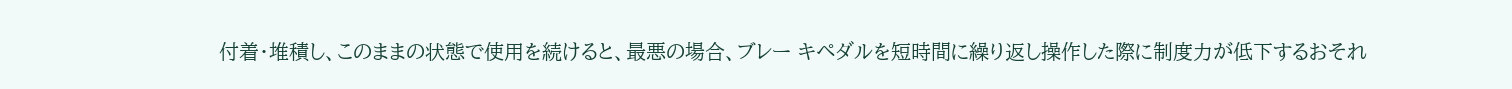付着・堆積し、このままの状態で使用を続けると、最悪の場合、ブレー キペダルを短時間に繰り返し操作した際に制度力が低下するおそれ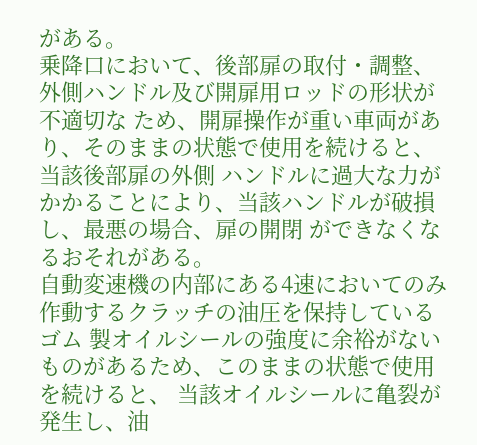がある。
乗降口において、後部扉の取付・調整、外側ハンドル及び開扉用ロッドの形状が不適切な ため、開扉操作が重い車両があり、そのままの状態で使用を続けると、当該後部扉の外側 ハンドルに過大な力がかかることにより、当該ハンドルが破損し、最悪の場合、扉の開閉 ができなくなるおそれがある。
自動変速機の内部にある4速においてのみ作動するクラッチの油圧を保持しているゴム 製オイルシールの強度に余裕がないものがあるため、このままの状態で使用を続けると、 当該オイルシールに亀裂が発生し、油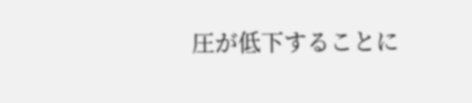圧が低下することに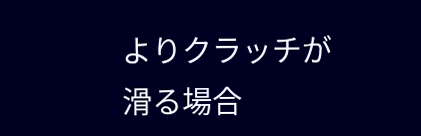よりクラッチが滑る場合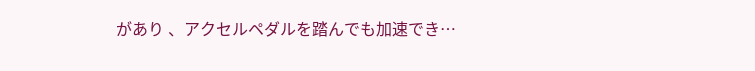があり 、アクセルペダルを踏んでも加速でき…